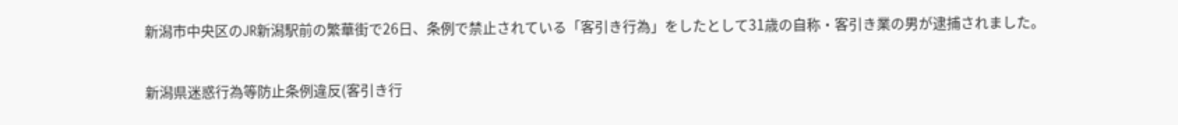新潟市中央区のJR新潟駅前の繁華街で26日、条例で禁止されている「客引き行為」をしたとして31歳の自称・客引き業の男が逮捕されました。

新潟県迷惑行為等防止条例違反(客引き行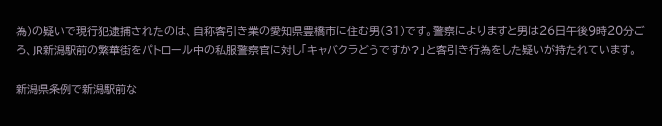為)の疑いで現行犯逮捕されたのは、自称客引き業の愛知県豊橋市に住む男(31)です。警察によりますと男は26日午後9時20分ごろ、JR新潟駅前の繁華街をパトロール中の私服警察官に対し「キャバクラどうですか?」と客引き行為をした疑いが持たれています。

新潟県条例で新潟駅前な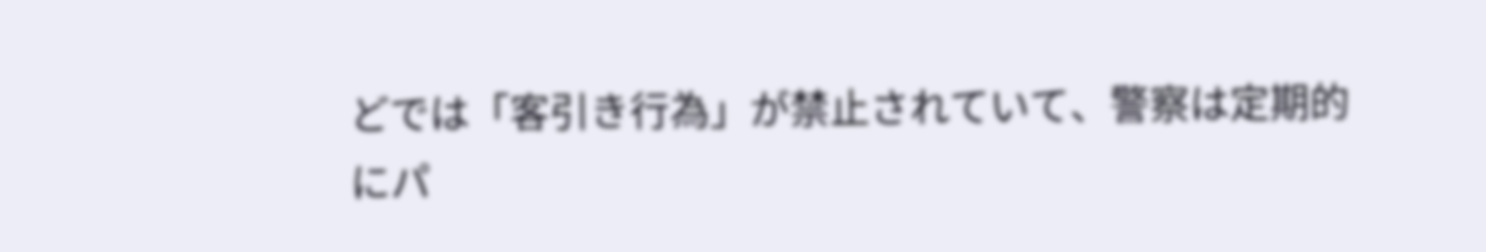どでは「客引き行為」が禁止されていて、警察は定期的にパ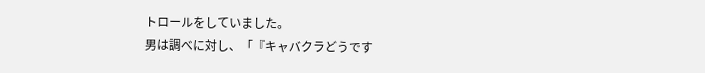トロールをしていました。
男は調べに対し、「『キャバクラどうです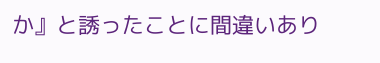か』と誘ったことに間違いあり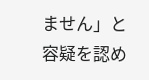ません」と容疑を認め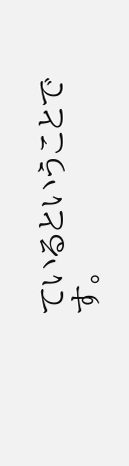ているということです。